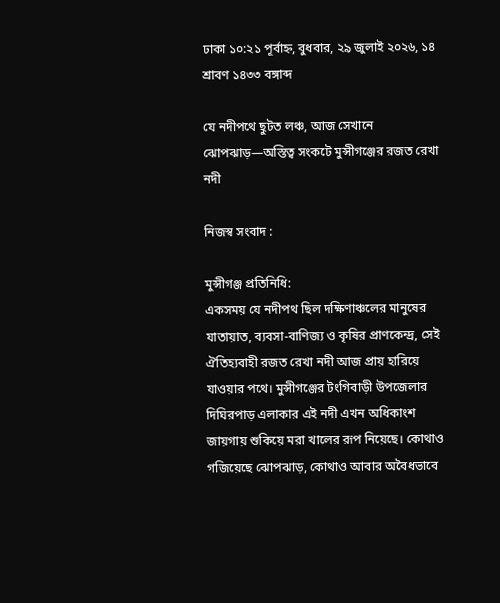ঢাকা ১০:২১ পূর্বাহ্ন, বুধবার, ২৯ জুলাই ২০২৬, ১৪ শ্রাবণ ১৪৩৩ বঙ্গাব্দ

যে নদীপথে ছুটত লঞ্চ, আজ সেখানে ঝোপঝাড়—অস্তিত্ব সংকটে মুন্সীগঞ্জের রজত রেখা নদী

নিজস্ব সংবাদ :

মুন্সীগঞ্জ প্রতিনিধি:
একসময় যে নদীপথ ছিল দক্ষিণাঞ্চলের মানুষের যাতায়াত, ব্যবসা-বাণিজ্য ও কৃষির প্রাণকেন্দ্র, সেই ঐতিহ্যবাহী রজত রেখা নদী আজ প্রায় হারিয়ে যাওয়ার পথে। মুন্সীগঞ্জের টংগিবাড়ী উপজেলার দিঘিরপাড় এলাকার এই নদী এখন অধিকাংশ জায়গায় শুকিয়ে মরা খালের রূপ নিয়েছে। কোথাও গজিয়েছে ঝোপঝাড়, কোথাও আবার অবৈধভাবে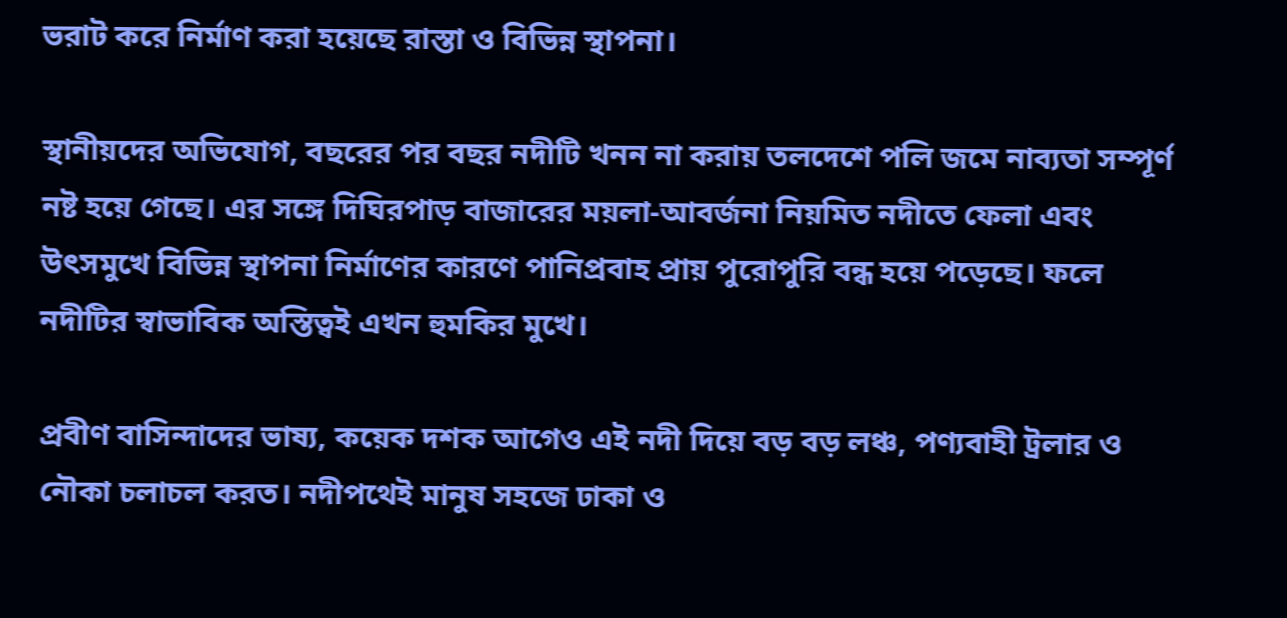ভরাট করে নির্মাণ করা হয়েছে রাস্তা ও বিভিন্ন স্থাপনা।

স্থানীয়দের অভিযোগ, বছরের পর বছর নদীটি খনন না করায় তলদেশে পলি জমে নাব্যতা সম্পূর্ণ নষ্ট হয়ে গেছে। এর সঙ্গে দিঘিরপাড় বাজারের ময়লা-আবর্জনা নিয়মিত নদীতে ফেলা এবং উৎসমুখে বিভিন্ন স্থাপনা নির্মাণের কারণে পানিপ্রবাহ প্রায় পুরোপুরি বন্ধ হয়ে পড়েছে। ফলে নদীটির স্বাভাবিক অস্তিত্বই এখন হুমকির মুখে।

প্রবীণ বাসিন্দাদের ভাষ্য, কয়েক দশক আগেও এই নদী দিয়ে বড় বড় লঞ্চ, পণ্যবাহী ট্রলার ও নৌকা চলাচল করত। নদীপথেই মানুষ সহজে ঢাকা ও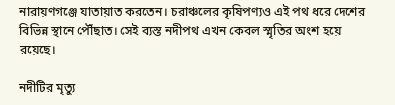নারায়ণগঞ্জে যাতায়াত করতেন। চরাঞ্চলের কৃষিপণ্যও এই পথ ধরে দেশের বিভিন্ন স্থানে পৌঁছাত। সেই ব্যস্ত নদীপথ এখন কেবল স্মৃতির অংশ হয়ে রয়েছে।

নদীটির মৃত্যু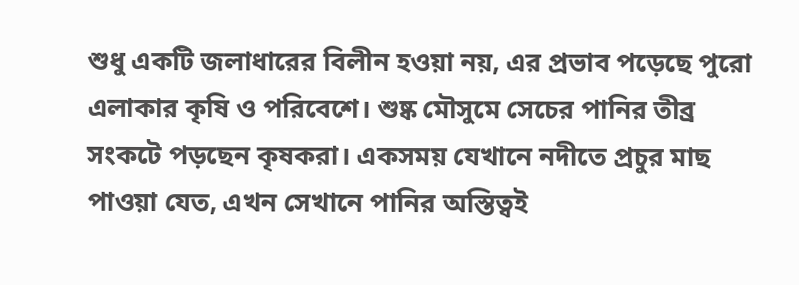শুধু একটি জলাধারের বিলীন হওয়া নয়, এর প্রভাব পড়েছে পুরো এলাকার কৃষি ও পরিবেশে। শুষ্ক মৌসুমে সেচের পানির তীব্র সংকটে পড়ছেন কৃষকরা। একসময় যেখানে নদীতে প্রচুর মাছ পাওয়া যেত, এখন সেখানে পানির অস্তিত্বই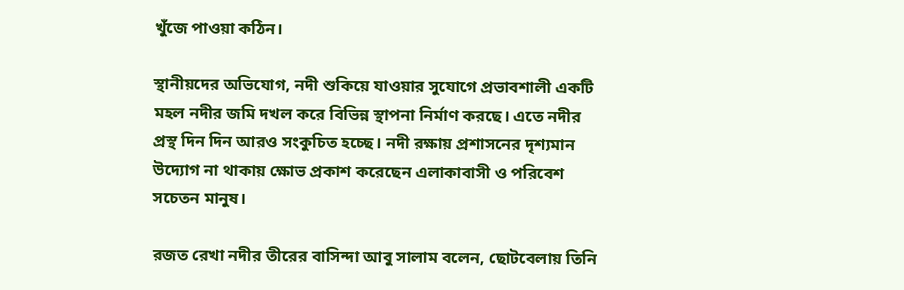খুঁজে পাওয়া কঠিন।

স্থানীয়দের অভিযোগ, নদী শুকিয়ে যাওয়ার সুযোগে প্রভাবশালী একটি মহল নদীর জমি দখল করে বিভিন্ন স্থাপনা নির্মাণ করছে। এতে নদীর প্রস্থ দিন দিন আরও সংকুচিত হচ্ছে। নদী রক্ষায় প্রশাসনের দৃশ্যমান উদ্যোগ না থাকায় ক্ষোভ প্রকাশ করেছেন এলাকাবাসী ও পরিবেশ সচেতন মানুষ।

রজত রেখা নদীর তীরের বাসিন্দা আবু সালাম বলেন, ছোটবেলায় তিনি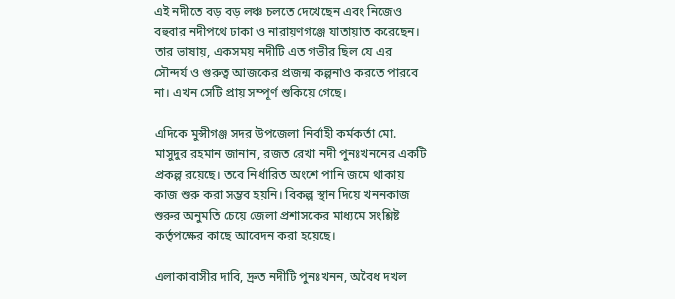এই নদীতে বড় বড় লঞ্চ চলতে দেখেছেন এবং নিজেও বহুবার নদীপথে ঢাকা ও নারায়ণগঞ্জে যাতায়াত করেছেন। তার ভাষায়, একসময় নদীটি এত গভীর ছিল যে এর সৌন্দর্য ও গুরুত্ব আজকের প্রজন্ম কল্পনাও করতে পারবে না। এখন সেটি প্রায় সম্পূর্ণ শুকিয়ে গেছে।

এদিকে মুন্সীগঞ্জ সদর উপজেলা নির্বাহী কর্মকর্তা মো. মাসুদুর রহমান জানান, রজত রেখা নদী পুনঃখননের একটি প্রকল্প রয়েছে। তবে নির্ধারিত অংশে পানি জমে থাকায় কাজ শুরু করা সম্ভব হয়নি। বিকল্প স্থান দিয়ে খননকাজ শুরুর অনুমতি চেয়ে জেলা প্রশাসকের মাধ্যমে সংশ্লিষ্ট কর্তৃপক্ষের কাছে আবেদন করা হয়েছে।

এলাকাবাসীর দাবি, দ্রুত নদীটি পুনঃখনন, অবৈধ দখল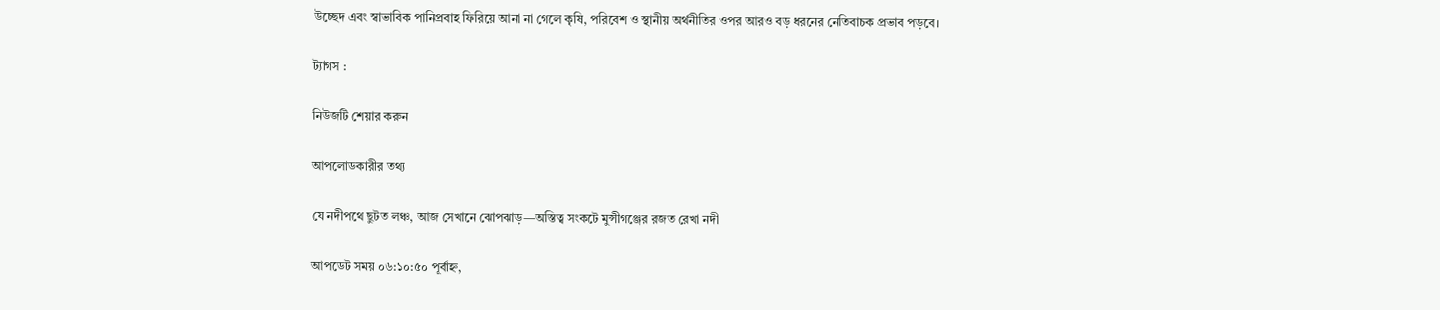উচ্ছেদ এবং স্বাভাবিক পানিপ্রবাহ ফিরিয়ে আনা না গেলে কৃষি, পরিবেশ ও স্থানীয় অর্থনীতির ওপর আরও বড় ধরনের নেতিবাচক প্রভাব পড়বে।

ট্যাগস :

নিউজটি শেয়ার করুন

আপলোডকারীর তথ্য

যে নদীপথে ছুটত লঞ্চ, আজ সেখানে ঝোপঝাড়—অস্তিত্ব সংকটে মুন্সীগঞ্জের রজত রেখা নদী

আপডেট সময় ০৬:১০:৫০ পূর্বাহ্ন,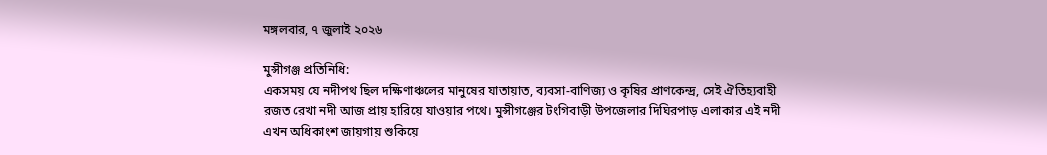মঙ্গলবার, ৭ জুলাই ২০২৬

মুন্সীগঞ্জ প্রতিনিধি:
একসময় যে নদীপথ ছিল দক্ষিণাঞ্চলের মানুষের যাতায়াত, ব্যবসা-বাণিজ্য ও কৃষির প্রাণকেন্দ্র, সেই ঐতিহ্যবাহী রজত রেখা নদী আজ প্রায় হারিয়ে যাওয়ার পথে। মুন্সীগঞ্জের টংগিবাড়ী উপজেলার দিঘিরপাড় এলাকার এই নদী এখন অধিকাংশ জায়গায় শুকিয়ে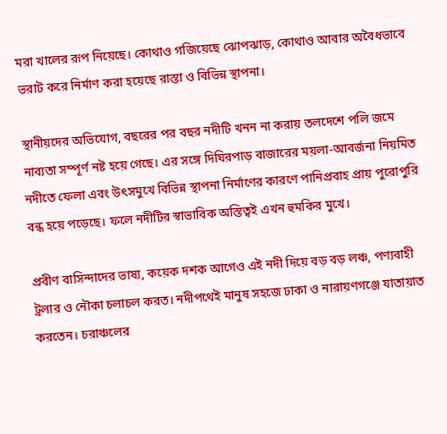মরা খালের রূপ নিয়েছে। কোথাও গজিয়েছে ঝোপঝাড়, কোথাও আবার অবৈধভাবে ভরাট করে নির্মাণ করা হয়েছে রাস্তা ও বিভিন্ন স্থাপনা।

স্থানীয়দের অভিযোগ, বছরের পর বছর নদীটি খনন না করায় তলদেশে পলি জমে নাব্যতা সম্পূর্ণ নষ্ট হয়ে গেছে। এর সঙ্গে দিঘিরপাড় বাজারের ময়লা-আবর্জনা নিয়মিত নদীতে ফেলা এবং উৎসমুখে বিভিন্ন স্থাপনা নির্মাণের কারণে পানিপ্রবাহ প্রায় পুরোপুরি বন্ধ হয়ে পড়েছে। ফলে নদীটির স্বাভাবিক অস্তিত্বই এখন হুমকির মুখে।

প্রবীণ বাসিন্দাদের ভাষ্য, কয়েক দশক আগেও এই নদী দিয়ে বড় বড় লঞ্চ, পণ্যবাহী ট্রলার ও নৌকা চলাচল করত। নদীপথেই মানুষ সহজে ঢাকা ও নারায়ণগঞ্জে যাতায়াত করতেন। চরাঞ্চলের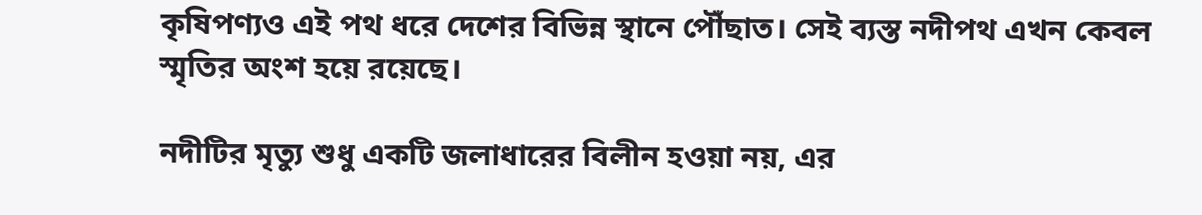কৃষিপণ্যও এই পথ ধরে দেশের বিভিন্ন স্থানে পৌঁছাত। সেই ব্যস্ত নদীপথ এখন কেবল স্মৃতির অংশ হয়ে রয়েছে।

নদীটির মৃত্যু শুধু একটি জলাধারের বিলীন হওয়া নয়, এর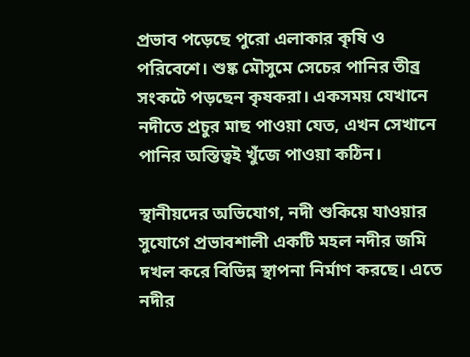প্রভাব পড়েছে পুরো এলাকার কৃষি ও পরিবেশে। শুষ্ক মৌসুমে সেচের পানির তীব্র সংকটে পড়ছেন কৃষকরা। একসময় যেখানে নদীতে প্রচুর মাছ পাওয়া যেত, এখন সেখানে পানির অস্তিত্বই খুঁজে পাওয়া কঠিন।

স্থানীয়দের অভিযোগ, নদী শুকিয়ে যাওয়ার সুযোগে প্রভাবশালী একটি মহল নদীর জমি দখল করে বিভিন্ন স্থাপনা নির্মাণ করছে। এতে নদীর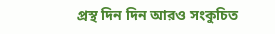প্রস্থ দিন দিন আরও সংকুচিত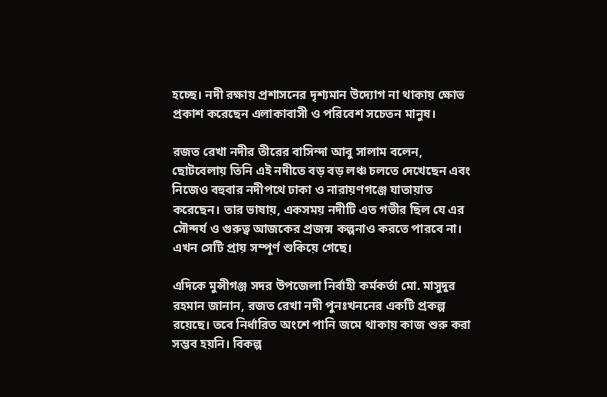হচ্ছে। নদী রক্ষায় প্রশাসনের দৃশ্যমান উদ্যোগ না থাকায় ক্ষোভ প্রকাশ করেছেন এলাকাবাসী ও পরিবেশ সচেতন মানুষ।

রজত রেখা নদীর তীরের বাসিন্দা আবু সালাম বলেন, ছোটবেলায় তিনি এই নদীতে বড় বড় লঞ্চ চলতে দেখেছেন এবং নিজেও বহুবার নদীপথে ঢাকা ও নারায়ণগঞ্জে যাতায়াত করেছেন। তার ভাষায়, একসময় নদীটি এত গভীর ছিল যে এর সৌন্দর্য ও গুরুত্ব আজকের প্রজন্ম কল্পনাও করতে পারবে না। এখন সেটি প্রায় সম্পূর্ণ শুকিয়ে গেছে।

এদিকে মুন্সীগঞ্জ সদর উপজেলা নির্বাহী কর্মকর্তা মো. মাসুদুর রহমান জানান, রজত রেখা নদী পুনঃখননের একটি প্রকল্প রয়েছে। তবে নির্ধারিত অংশে পানি জমে থাকায় কাজ শুরু করা সম্ভব হয়নি। বিকল্প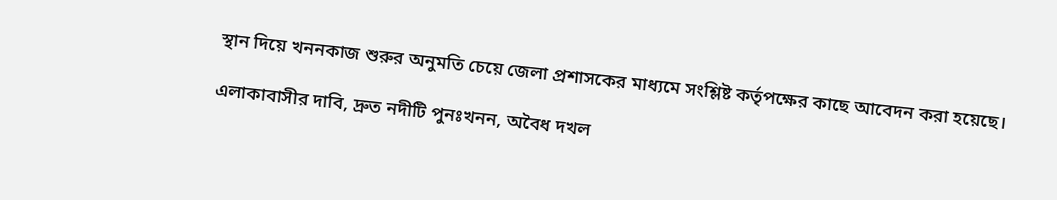স্থান দিয়ে খননকাজ শুরুর অনুমতি চেয়ে জেলা প্রশাসকের মাধ্যমে সংশ্লিষ্ট কর্তৃপক্ষের কাছে আবেদন করা হয়েছে।

এলাকাবাসীর দাবি, দ্রুত নদীটি পুনঃখনন, অবৈধ দখল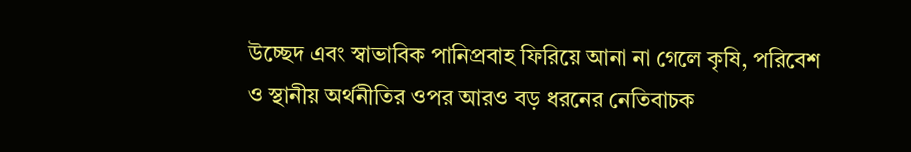উচ্ছেদ এবং স্বাভাবিক পানিপ্রবাহ ফিরিয়ে আনা না গেলে কৃষি, পরিবেশ ও স্থানীয় অর্থনীতির ওপর আরও বড় ধরনের নেতিবাচক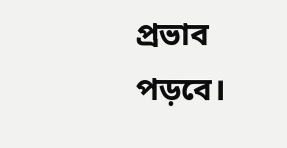প্রভাব পড়বে।